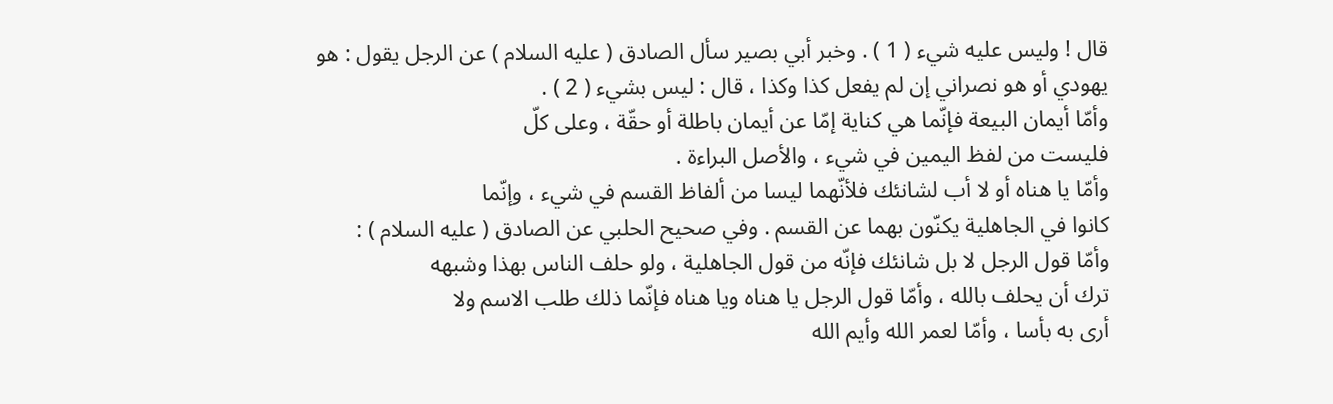قال ! وليس عليه شيء ( 1 ) . وخبر أبي بصير سأل الصادق ( عليه السلام ) عن الرجل يقول : هو
يهودي أو هو نصراني إن لم يفعل كذا وكذا ، قال : ليس بشيء ( 2 ) .
وأمّا أيمان البيعة فإنّما هي كناية إمّا عن أيمان باطلة أو حقّة ، وعلى كلّ
فليست من لفظ اليمين في شيء ، والأصل البراءة .
وأمّا يا هناه أو لا أب لشانئك فلأنّهما ليسا من ألفاظ القسم في شيء ، وإنّما
كانوا في الجاهلية يكنّون بهما عن القسم . وفي صحيح الحلبي عن الصادق ( عليه السلام ) :
وأمّا قول الرجل لا بل شانئك فإنّه من قول الجاهلية ، ولو حلف الناس بهذا وشبهه
ترك أن يحلف بالله ، وأمّا قول الرجل يا هناه ويا هناه فإنّما ذلك طلب الاسم ولا
أرى به بأسا ، وأمّا لعمر الله وأيم الله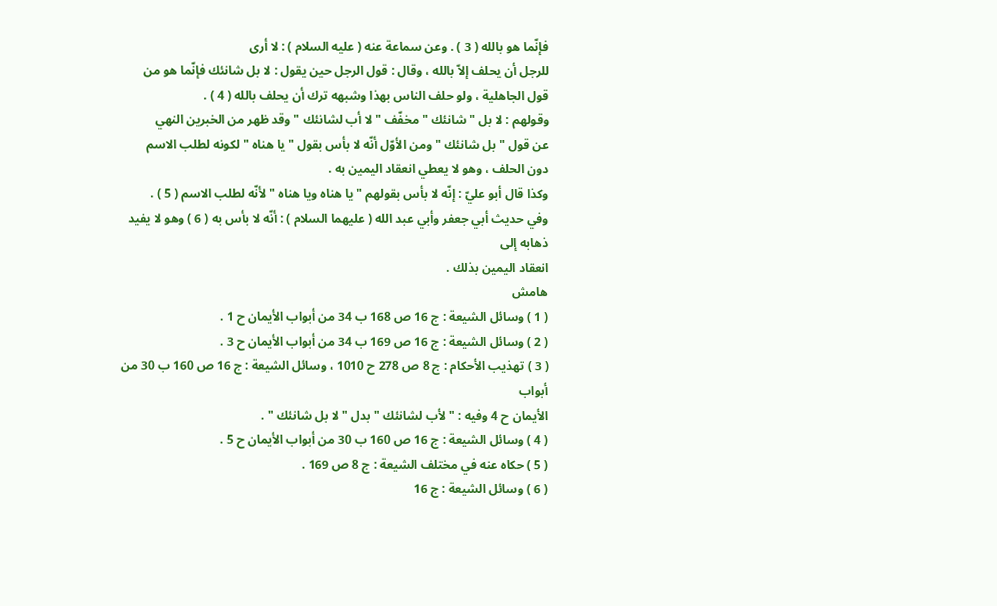فإنّما هو بالله ( 3 ) . وعن سماعة عنه ( عليه السلام ) : لا أرى
للرجل أن يحلف إلاّ بالله ، وقال : قول الرجل حين يقول : لا بل شانئك فإنّما هو من
قول الجاهلية ، ولو حلف الناس بهذا وشبهه ترك أن يحلف بالله ( 4 ) .
وقولهم : لا بل " شانئك " مخفّف " لا أب لشانئك " وقد ظهر من الخبرين النهي
عن قول " بل شانئك " ومن الأوّل أنّه لا بأس بقول " يا هناه " لكونه لطلب الاسم
دون الحلف ، وهو لا يعطي انعقاد اليمين به .
وكذا قال أبو عليّ : إنّه لا بأس بقولهم " يا هناه ويا هناه " لأنّه لطلب الاسم ( 5 ) .
وفي حديث أبي جعفر وأبي عبد الله ( عليهما السلام ) : أنّه لا بأس به ( 6 ) وهو لا يفيد ذهابه إلى
انعقاد اليمين بذلك .
هامش
( 1 ) وسائل الشيعة : ج 16 ص 168 ب 34 من أبواب الأيمان ح 1 .
( 2 ) وسائل الشيعة : ج 16 ص 169 ب 34 من أبواب الأيمان ح 3 .
( 3 ) تهذيب الأحكام : ج 8 ص 278 ح 1010 ، وسائل الشيعة : ج 16 ص 160 ب 30 من أبواب
الأيمان ح 4 وفيه : " لأب لشانئك " بدل " لا بل شانئك " .
( 4 ) وسائل الشيعة : ج 16 ص 160 ب 30 من أبواب الأيمان ح 5 .
( 5 ) حكاه عنه في مختلف الشيعة : ج 8 ص 169 .
( 6 ) وسائل الشيعة : ج 16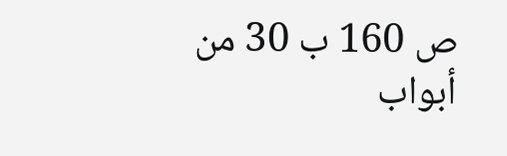ص 160 ب 30 من أبواب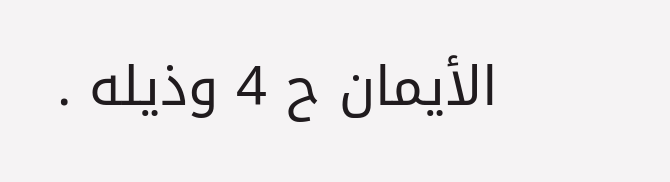الأيمان ح 4 وذيله .